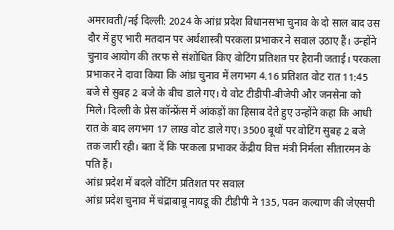अमरावती/नई दिल्ली: 2024 के आंध्र प्रदेश विधानसभा चुनाव के दो साल बाद उस दौर में हुए भारी मतदान पर अर्थशास्त्री परकला प्रभाकर ने सवाल उठाए हैं। उन्होंने चुनाव आयोग की तरफ से संशोधित किए वोटिंग प्रतिशत पर हैरानी जताई। परकला प्रभाकर ने दावा किया कि आंध्र चुनाव में लगभग 4.16 प्रतिशत वोट रात 11:45 बजे से सुबह 2 बजे के बीच डाले गए। ये वोट टीडीपी-बीजेपी और जनसेना को मिले। दिल्ली के प्रेस कॉन्फ्रेंस में आंकड़ों का हिसाब देते हुए उन्होंने कहा कि आधी रात के बाद लगभग 17 लाख वोट डाले गए। 3500 बूथों पर वोटिंग सुबह 2 बजे तक जारी रही। बता दें कि परकला प्रभाकर केंद्रीय वित्त मंत्री निर्मला सीतारमन के पति हैं।
आंध्र प्रदेश में बदले वोटिंग प्रतिशत पर सवाल
आंध्र प्रदेश चुनाव में चंद्राबाबू नायडू की टीडीपी ने 135, पवन कल्याण की जेएसपी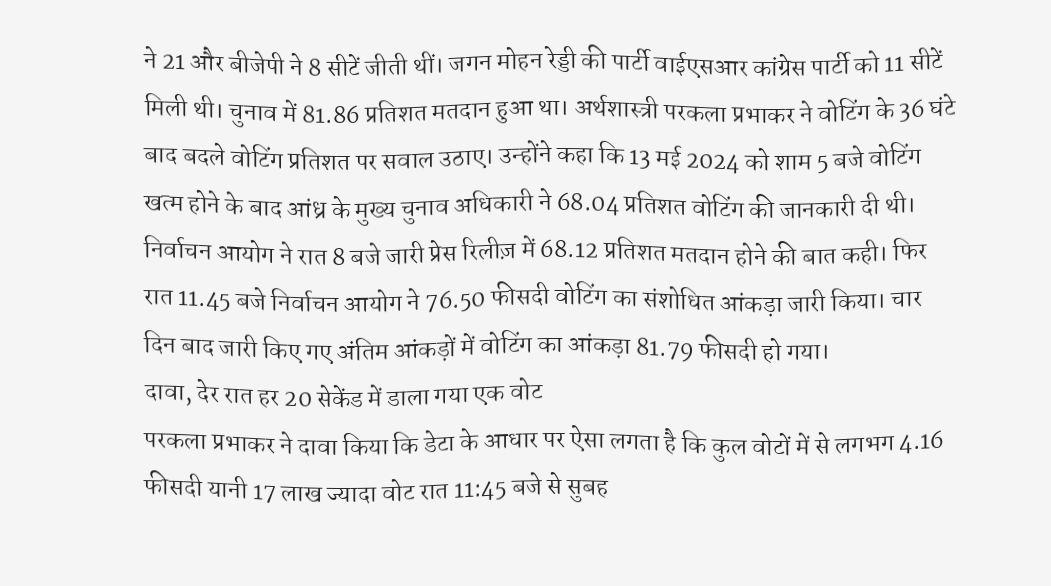ने 21 और बीजेपी ने 8 सीटें जीती थीं। जगन मोहन रेड्डी की पार्टी वाईएसआर कांग्रेस पार्टी को 11 सीटें मिली थी। चुनाव में 81.86 प्रतिशत मतदान हुआ था। अर्थशास्त्री परकला प्रभाकर ने वोटिंग के 36 घंटे बाद बदले वोटिंग प्रतिशत पर सवाल उठाए। उन्होंने कहा कि 13 मई 2024 को शाम 5 बजे वोटिंग खत्म होने के बाद आंध्र के मुख्य चुनाव अधिकारी ने 68.04 प्रतिशत वोटिंग की जानकारी दी थी। निर्वाचन आयोग ने रात 8 बजे जारी प्रेस रिलीज़ में 68.12 प्रतिशत मतदान होने की बात कही। फिर रात 11.45 बजे निर्वाचन आयोग ने 76.50 फीसदी वोटिंग का संशोधित आंकड़ा जारी किया। चार दिन बाद जारी किए गए अंतिम आंकड़ों में वोटिंग का आंकड़ा 81.79 फीसदी हो गया।
दावा, देर रात हर 20 सेकेंड में डाला गया एक वोट
परकला प्रभाकर ने दावा किया कि डेटा के आधार पर ऐसा लगता है कि कुल वोटों में से लगभग 4.16 फीसदी यानी 17 लाख ज्यादा वोट रात 11:45 बजे से सुबह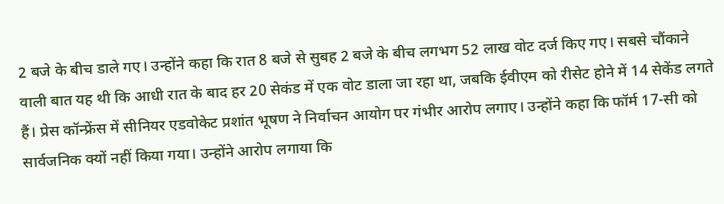2 बजे के बीच डाले गए। उन्होंने कहा कि रात 8 बजे से सुबह 2 बजे के बीच लगभग 52 लाख वोट दर्ज किए गए। सबसे चौंकाने वाली बात यह थी कि आधी रात के बाद हर 20 सेकंड में एक वोट डाला जा रहा था, जबकि ईवीएम को रीसेट होने में 14 सेकेंड लगते हैं। प्रेस कॉन्फ्रेंस में सीनियर एडवोकेट प्रशांत भूषण ने निर्वाचन आयोग पर गंभीर आरोप लगाए। उन्होंने कहा कि फॉर्म 17-सी को सार्वजनिक क्यों नहीं किया गया। उन्होंने आरोप लगाया कि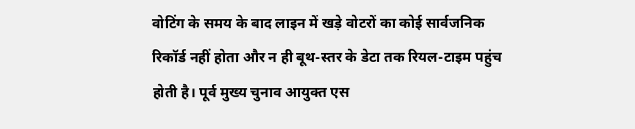वोटिंग के समय के बाद लाइन में खड़े वोटरों का कोई सार्वजनिक रिकॉर्ड नहीं होता और न ही बूथ-स्तर के डेटा तक रियल-टाइम पहुंच होती है। पूर्व मुख्य चुनाव आयुक्त एस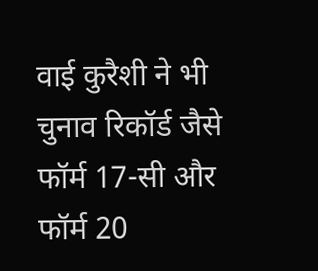वाई कुरैशी ने भी चुनाव रिकॉर्ड जैसे फॉर्म 17-सी और फॉर्म 20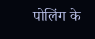पोलिंग के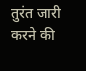तुरंत जारी करने की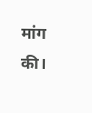मांग की।